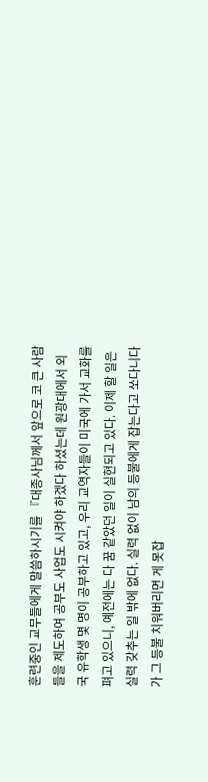훈련중인 교무들에게 말씀하시기를 『대종사님께서 앞으로 코 큰 사람 들을 제도하여 공부도 사업도 시켜야 하겠다 하셨는데 원광대에서 외국 유학생 몇 명이 공부하고 있고, 우리 교역자들이 미국에 가서 교화를 펴고 있으니, 예전에는 다 꿈 같았던 일이 실현되고 있다. 이제 할 일은 실력 갖추는 일 밖에 없다. 실력 없이 남의 등불에게 잡는다고 쏘다니다가 그 등불 치워버리면 게 못잡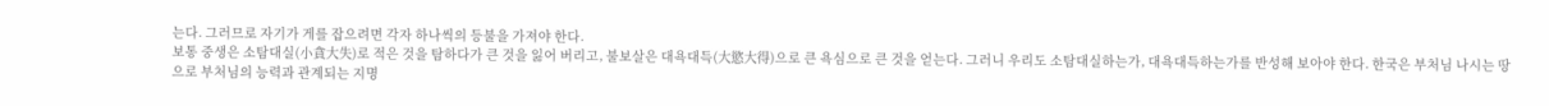는다. 그러므로 자기가 게를 잡으려면 각자 하나씩의 등불을 가져야 한다.
보통 중생은 소탐대실(小貪大失)로 적은 것을 탐하다가 큰 것을 잃어 버리고, 불보살은 대욕대득(大慾大得)으로 큰 욕심으로 큰 것을 얻는다. 그러니 우리도 소탐대실하는가, 대욕대득하는가를 반성해 보아야 한다. 한국은 부처님 나시는 땅으로 부처님의 능력과 관계되는 지명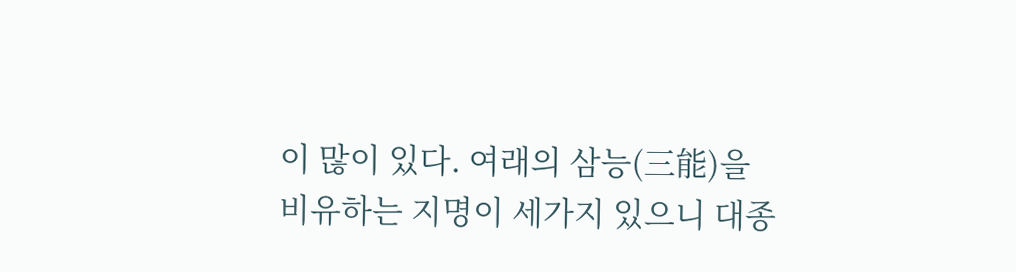이 많이 있다. 여래의 삼능(三能)을 비유하는 지명이 세가지 있으니 대종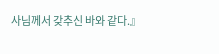사님께서 갖추신 바와 같다.』